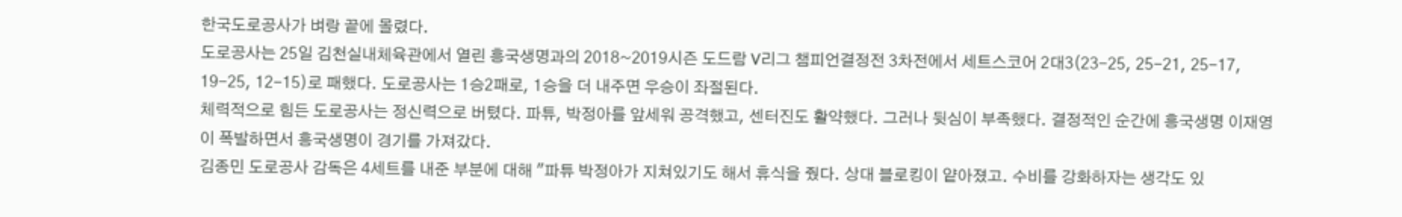한국도로공사가 벼랑 끝에 몰렸다.
도로공사는 25일 김천실내체육관에서 열린 흥국생명과의 2018~2019시즌 도드람 V리그 챔피언결정전 3차전에서 세트스코어 2대3(23-25, 25-21, 25-17, 19-25, 12-15)로 패했다. 도로공사는 1승2패로, 1승을 더 내주면 우승이 좌절된다.
체력적으로 힘든 도로공사는 정신력으로 버텼다. 파튜, 박정아를 앞세워 공격했고, 센터진도 활약했다. 그러나 뒷심이 부족했다. 결정적인 순간에 흥국생명 이재영이 폭발하면서 흥국생명이 경기를 가져갔다.
김종민 도로공사 감독은 4세트를 내준 부분에 대해 "파튜 박정아가 지쳐있기도 해서 휴식을 줬다. 상대 블로킹이 얕아졌고. 수비를 강화하자는 생각도 있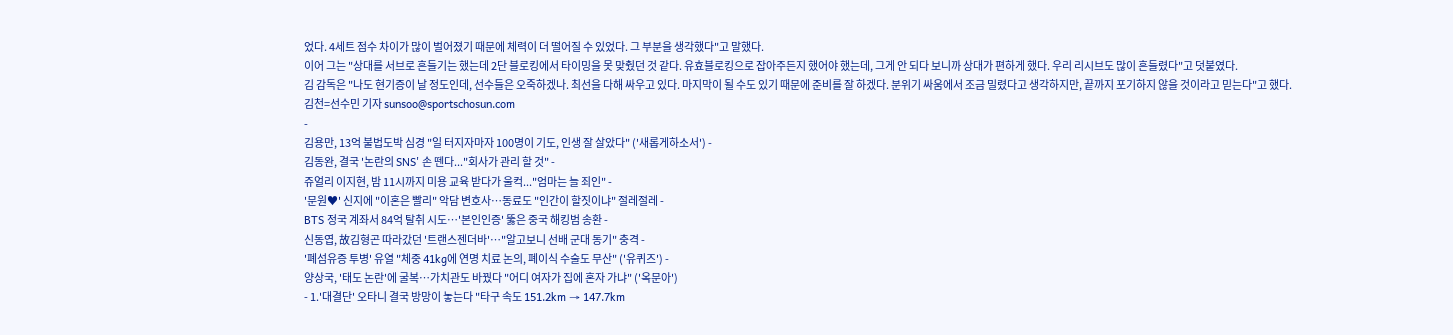었다. 4세트 점수 차이가 많이 벌어졌기 때문에 체력이 더 떨어질 수 있었다. 그 부분을 생각했다"고 말했다.
이어 그는 "상대를 서브로 흔들기는 했는데 2단 블로킹에서 타이밍을 못 맞췄던 것 같다. 유효블로킹으로 잡아주든지 했어야 했는데, 그게 안 되다 보니까 상대가 편하게 했다. 우리 리시브도 많이 흔들렸다"고 덧붙였다.
김 감독은 "나도 현기증이 날 정도인데, 선수들은 오죽하겠나. 최선을 다해 싸우고 있다. 마지막이 될 수도 있기 때문에 준비를 잘 하겠다. 분위기 싸움에서 조금 밀렸다고 생각하지만, 끝까지 포기하지 않을 것이라고 믿는다"고 했다.
김천=선수민 기자 sunsoo@sportschosun.com
-
김용만, 13억 불법도박 심경 "일 터지자마자 100명이 기도, 인생 잘 살았다" ('새롭게하소서') -
김동완, 결국 '논란의 SNS' 손 뗀다..."회사가 관리 할 것" -
쥬얼리 이지현, 밤 11시까지 미용 교육 받다가 울컥..."엄마는 늘 죄인" -
'문원♥' 신지에 "이혼은 빨리" 악담 변호사…동료도 "인간이 할짓이냐" 절레절레 -
BTS 정국 계좌서 84억 탈취 시도…'본인인증' 뚫은 중국 해킹범 송환 -
신동엽, 故김형곤 따라갔던 '트랜스젠더바'…"알고보니 선배 군대 동기" 충격 -
'폐섬유증 투병' 유열 "체중 41kg에 연명 치료 논의, 폐이식 수술도 무산" ('유퀴즈') -
양상국, '태도 논란'에 굴복…가치관도 바꿨다 "어디 여자가 집에 혼자 가냐" ('옥문아')
- 1.'대결단' 오타니 결국 방망이 놓는다 "타구 속도 151.2km → 147.7km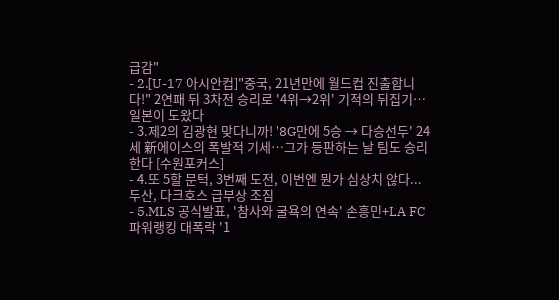급감"
- 2.[U-17 아시안컵]"중국, 21년만에 월드컵 진출합니다!" 2연패 뒤 3차전 승리로 '4위→2위' 기적의 뒤집기…일본이 도왔다
- 3.제2의 김광현 맞다니까! '8G만에 5승 → 다승선두' 24세 新에이스의 폭발적 기세…그가 등판하는 날 팀도 승리한다 [수원포커스]
- 4.또 5할 문턱, 3번째 도전, 이번엔 뭔가 심상치 않다...두산, 다크호스 급부상 조짐
- 5.MLS 공식발표, '참사와 굴욕의 연속' 손흥민+LA FC 파워랭킹 대폭락 '1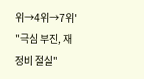위→4위→7위' "극심 부진, 재정비 절실"